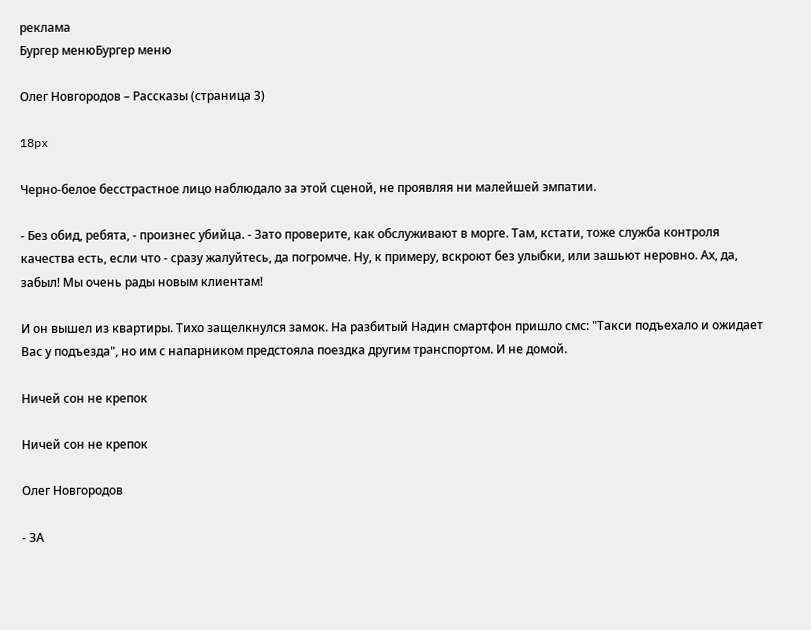реклама
Бургер менюБургер меню

Олег Новгородов – Рассказы (страница 3)

18px

Черно-белое бесстрастное лицо наблюдало за этой сценой, не проявляя ни малейшей эмпатии.

- Без обид, ребята, - произнес убийца. - Зато проверите, как обслуживают в морге. Там, кстати, тоже служба контроля качества есть, если что - сразу жалуйтесь, да погромче. Ну, к примеру, вскроют без улыбки, или зашьют неровно. Ах, да, забыл! Мы очень рады новым клиентам!

И он вышел из квартиры. Тихо защелкнулся замок. На разбитый Надин смартфон пришло смс: "Такси подъехало и ожидает Вас у подъезда", но им с напарником предстояла поездка другим транспортом. И не домой.

Ничей сон не крепок

Ничей сон не крепок

Олег Новгородов

- ЗА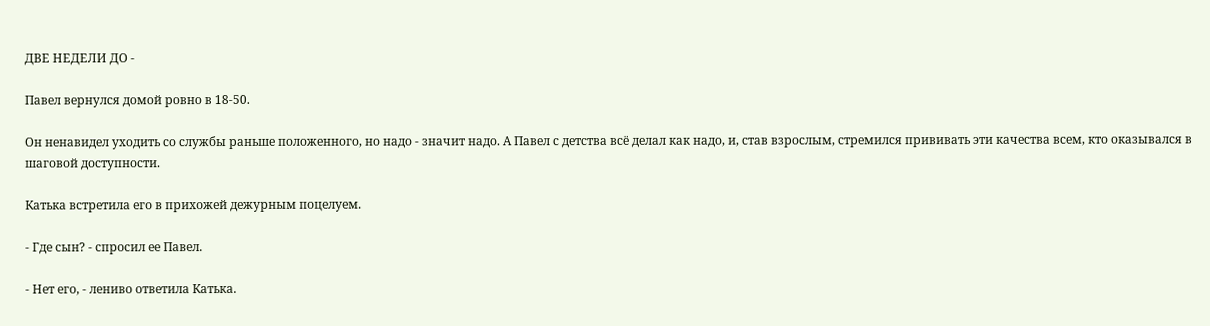ДВЕ НЕДЕЛИ ДО -

Павел вернулся домой ровно в 18-50.

Он ненавидел уходить со службы раньше положенного, но надо - значит надо. А Павел с детства всё делал как надо, и, став взрослым, стремился прививать эти качества всем, кто оказывался в шаговой доступности.

Катька встретила его в прихожей дежурным поцелуем.

- Где сын? - спросил ее Павел.

- Нет его, - лениво ответила Катька.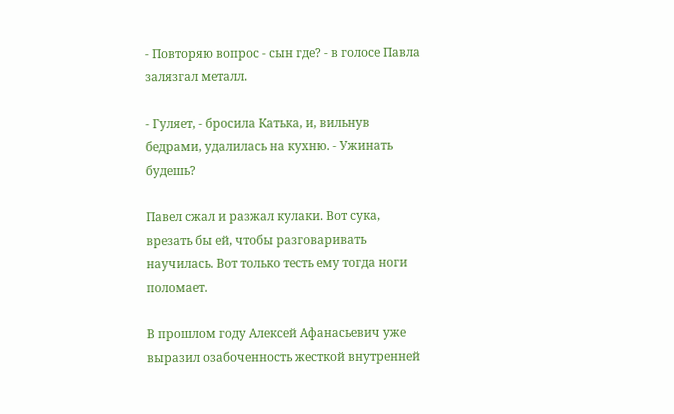- Повторяю вопрос - сын где? - в голосе Павла залязгал металл.

- Гуляет, - бросила Катька, и, вильнув бедрами, удалилась на кухню. - Ужинать будешь?

Павел сжал и разжал кулаки. Вот сука, врезать бы ей, чтобы разговаривать научилась. Вот только тесть ему тогда ноги поломает.

В прошлом году Алексей Афанасьевич уже выразил озабоченность жесткой внутренней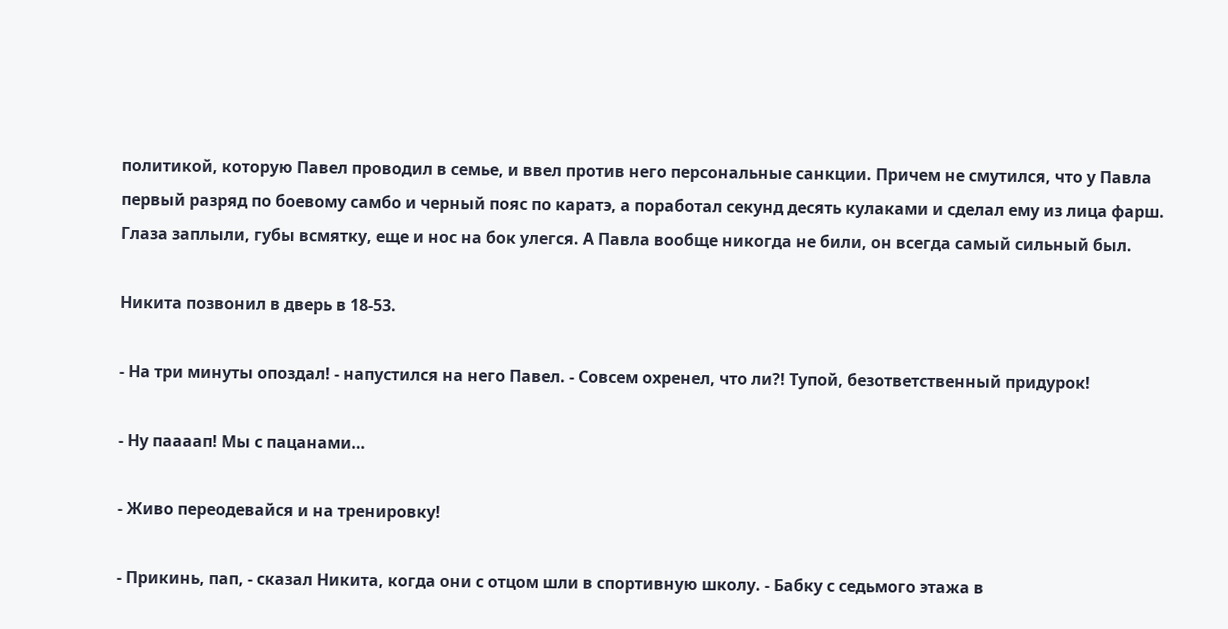политикой, которую Павел проводил в семье, и ввел против него персональные санкции. Причем не смутился, что у Павла первый разряд по боевому самбо и черный пояс по каратэ, а поработал секунд десять кулаками и сделал ему из лица фарш. Глаза заплыли, губы всмятку, еще и нос на бок улегся. А Павла вообще никогда не били, он всегда самый сильный был.

Никита позвонил в дверь в 18-53.

- На три минуты опоздал! - напустился на него Павел. - Совсем охренел, что ли?! Тупой, безответственный придурок!

- Ну паааап! Мы с пацанами…

- Живо переодевайся и на тренировку!

- Прикинь, пап, - сказал Никита, когда они с отцом шли в спортивную школу. - Бабку с седьмого этажа в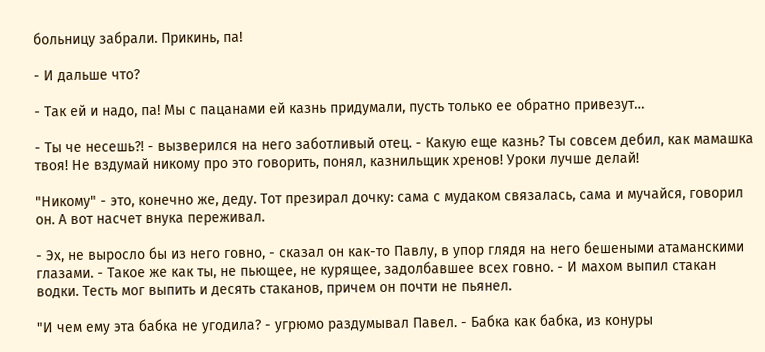больницу забрали. Прикинь, па!

- И дальше что?

- Так ей и надо, па! Мы с пацанами ей казнь придумали, пусть только ее обратно привезут…

- Ты че несешь?! - вызверился на него заботливый отец. - Какую еще казнь? Ты совсем дебил, как мамашка твоя! Не вздумай никому про это говорить, понял, казнильщик хренов! Уроки лучше делай!

"Никому" - это, конечно же, деду. Тот презирал дочку: сама с мудаком связалась, сама и мучайся, говорил он. А вот насчет внука переживал.

- Эх, не выросло бы из него говно, - сказал он как-то Павлу, в упор глядя на него бешеными атаманскими глазами. - Такое же как ты, не пьющее, не курящее, задолбавшее всех говно. - И махом выпил стакан водки. Тесть мог выпить и десять стаканов, причем он почти не пьянел.

"И чем ему эта бабка не угодила? - угрюмо раздумывал Павел. - Бабка как бабка, из конуры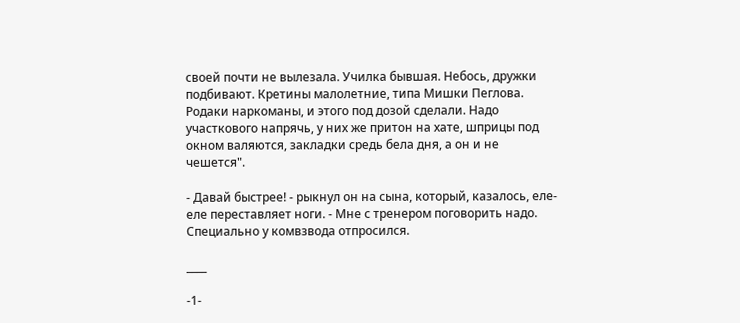своей почти не вылезала. Училка бывшая. Небось, дружки подбивают. Кретины малолетние, типа Мишки Пеглова. Родаки наркоманы, и этого под дозой сделали. Надо участкового напрячь, у них же притон на хате, шприцы под окном валяются, закладки средь бела дня, а он и не чешется".

- Давай быстрее! - рыкнул он на сына, который, казалось, еле-еле переставляет ноги. - Мне с тренером поговорить надо. Специально у комвзвода отпросился.

____

-1-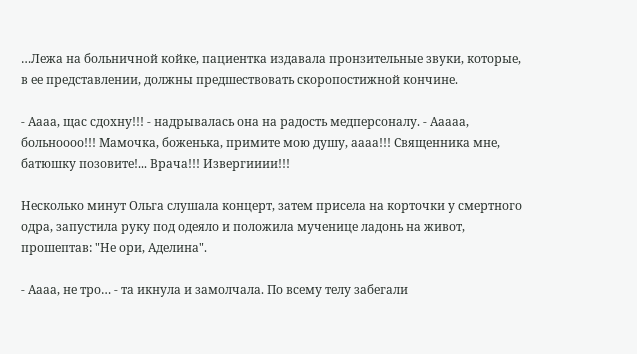…Лежа на больничной койке, пациентка издавала пронзительные звуки, которые, в ее представлении, должны предшествовать скоропостижной кончине.

- Аааа, щас сдохну!!! - надрывалась она на радость медперсоналу. - Ааааа, больноооо!!! Мамочка, боженька, примите мою душу, аааа!!! Священника мне, батюшку позовите!... Врача!!! Извергииии!!!

Несколько минут Ольга слушала концерт, затем присела на корточки у смертного одра, запустила руку под одеяло и положила мученице ладонь на живот, прошептав: "Не ори, Аделина".

- Аааа, не тро… - та икнула и замолчала. По всему телу забегали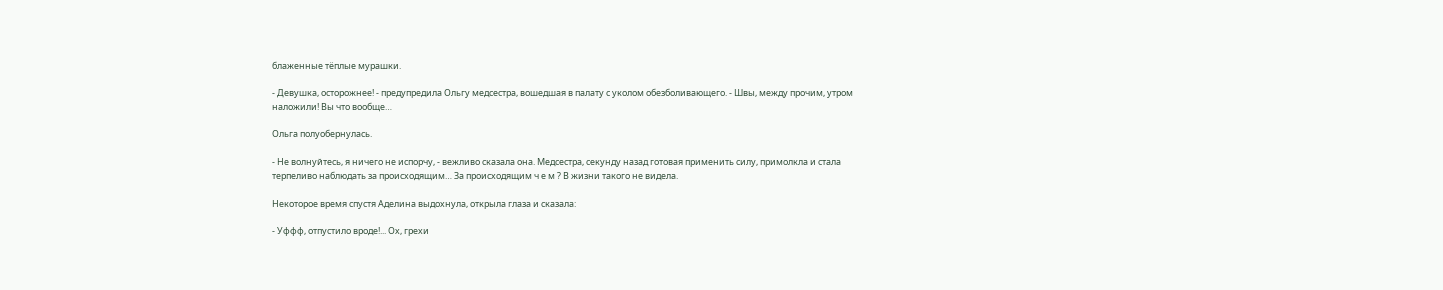блаженные тёплые мурашки.

- Девушка, осторожнее! - предупредила Ольгу медсестра, вошедшая в палату с уколом обезболивающего. - Швы, между прочим, утром наложили! Вы что вообще…

Ольга полуобернулась.

- Не волнуйтесь, я ничего не испорчу, - вежливо сказала она. Медсестра, секунду назад готовая применить силу, примолкла и стала терпеливо наблюдать за происходящим… За происходящим ч е м ? В жизни такого не видела.

Некоторое время спустя Аделина выдохнула, открыла глаза и сказала:

- Уффф, отпустило вроде!... Ох, грехи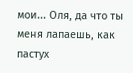мои... Оля, да что ты меня лапаешь, как пастух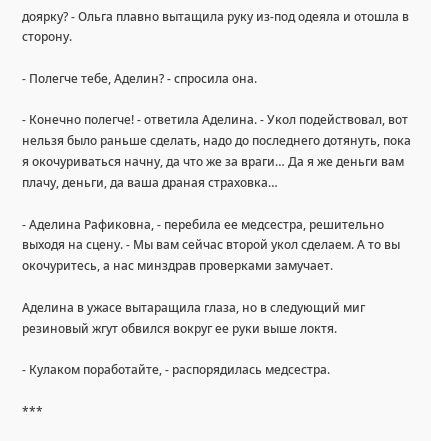доярку? - Ольга плавно вытащила руку из-под одеяла и отошла в сторону.

- Полегче тебе, Аделин? - спросила она.

- Конечно полегче! - ответила Аделина. - Укол подействовал, вот нельзя было раньше сделать, надо до последнего дотянуть, пока я окочуриваться начну, да что же за враги… Да я же деньги вам плачу, деньги, да ваша драная страховка…

- Аделина Рафиковна, - перебила ее медсестра, решительно выходя на сцену. - Мы вам сейчас второй укол сделаем. А то вы окочуритесь, а нас минздрав проверками замучает.

Аделина в ужасе вытаращила глаза, но в следующий миг резиновый жгут обвился вокруг ее руки выше локтя.

- Кулаком поработайте, - распорядилась медсестра.

***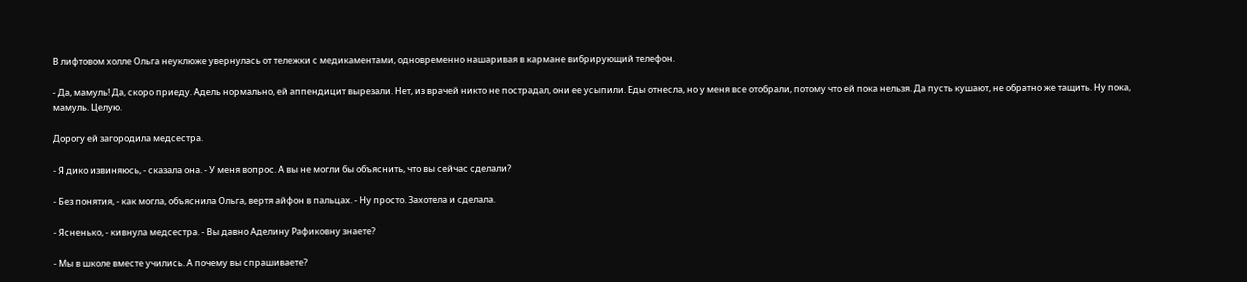В лифтовом холле Ольга неуклюже увернулась от тележки с медикаментами, одновременно нашаривая в кармане вибрирующий телефон.

- Да, мамуль! Да, скоро приеду. Адель нормально, ей аппендицит вырезали. Нет, из врачей никто не пострадал, они ее усыпили. Еды отнесла, но у меня все отобрали, потому что ей пока нельзя. Да пусть кушают, не обратно же тащить. Ну пока, мамуль. Целую.

Дорогу ей загородила медсестра.

- Я дико извиняюсь, - сказала она. - У меня вопрос. А вы не могли бы объяснить, что вы сейчас сделали?

- Без понятия, - как могла, объяснила Ольга, вертя айфон в пальцах. - Ну просто. Захотела и сделала.

- Ясненько, - кивнула медсестра. - Вы давно Аделину Рафиковну знаете?

- Мы в школе вместе учились. А почему вы спрашиваете?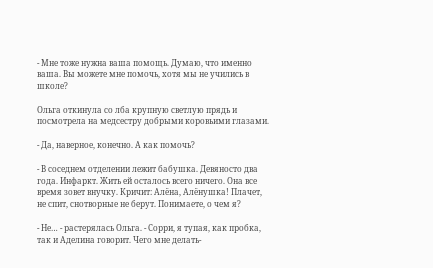- Мне тоже нужна ваша помощь. Думаю, что именно ваша. Вы можете мне помочь, хотя мы не учились в школе?

Ольга откинула со лба крупную светлую прядь и посмотрела на медсестру добрыми коровьими глазами.

- Да, наверное, конечно. А как помочь?

- В соседнем отделении лежит бабушка. Девяносто два года. Инфаркт. Жить ей осталось всего ничего. Она все время зовет внучку. Кричит: Алёна, Алёнушка! Плачет, не спит, снотворные не берут. Понимаете, о чем я?

- Не… - растерялась Ольга. - Сорри, я тупая, как пробка, так и Аделина говорит. Чего мне делать-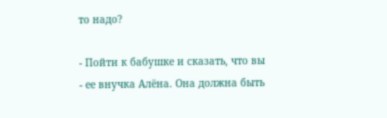то надо?

- Пойти к бабушке и сказать, что вы - ее внучка Алёна. Она должна быть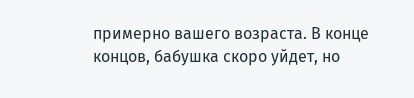примерно вашего возраста. В конце концов, бабушка скоро уйдет, но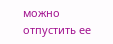можно отпустить ее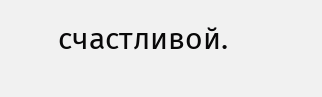счастливой.